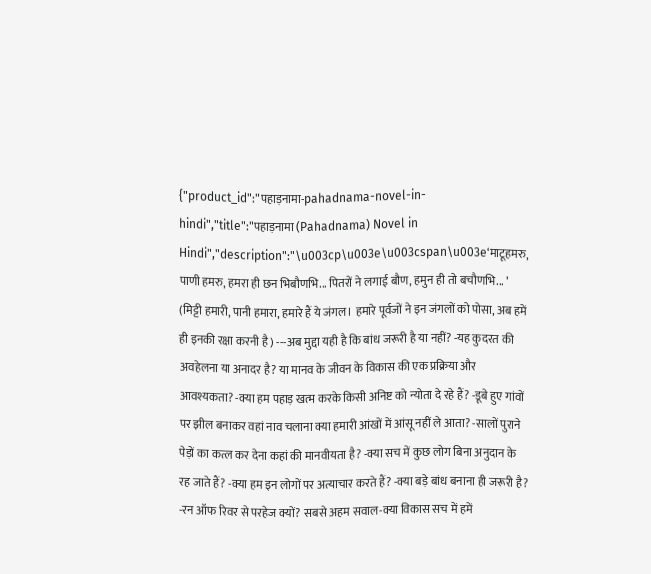{"product_id":"पहाड़नामा-pahadnama-novel-in-hindi","title":"पहाड़नामा (Pahadnama) Novel in Hindi","description":"\u003cp\u003e\u003cspan\u003e‘माटूहमरु, पाणी हमरु, हमरा ही छन भिबौणभि... पितरों ने लगाई बौण, हमुन ही तो बचौणभि... ’ (मिट्टी हमारी, पानी हमारा, हमारे हैं ये जंगल। हमारे पूर्वजों ने इन जंगलों को पोसा, अब हमें ही इनकी रक्षा करनी है) ---अब मुद्दा यही है कि बांध जरूरी है या नहीं? -यह कुदरत की अवहेलना या अनादर है? या मानव के जीवन के विकास की एक प्रक्रिया और आवश्यकता? -क्या हम पहाड़ खत्म करके किसी अनिष्ट को न्योता दे रहे हैं? -डूबे हुए गांवों पर झील बनाकर वहां नाव चलाना क्या हमारी आंखों में आंसू नहीं ले आता? -सालों पुराने पेड़ों का कत्ल कर देना कहां की मानवीयता है? -क्या सच में कुछ लोग बिना अनुदान के रह जाते हैं? -क्या हम इन लोगों पर अत्याचार करते हैं? -क्या बड़े बांध बनाना ही जरूरी है? -रन ऑफ रिवर से परहेज क्यों? सबसे अहम सवाल-क्या विकास सच में हमें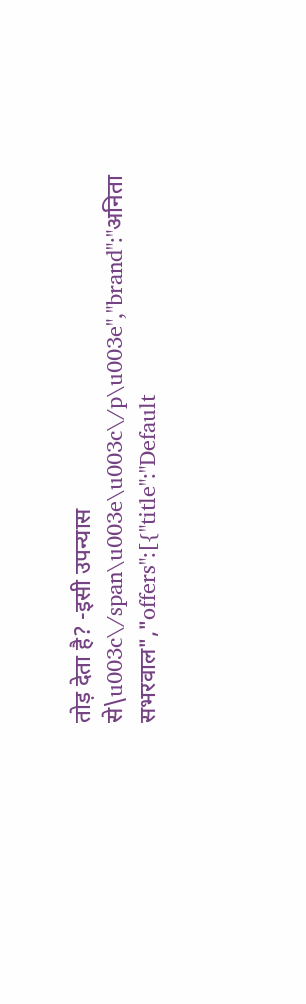तोड़ देता है? -इसी उपन्यास से\u003c\/span\u003e\u003c\/p\u003e","brand":"अनिता सभरवाल","offers":[{"title":"Default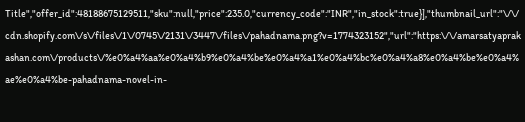Title","offer_id":48188675129511,"sku":null,"price":235.0,"currency_code":"INR","in_stock":true}],"thumbnail_url":"\/\/cdn.shopify.com\/s\/files\/1\/0745\/2131\/3447\/files\/pahadnama.png?v=1774323152","url":"https:\/\/amarsatyaprakashan.com\/products\/%e0%a4%aa%e0%a4%b9%e0%a4%be%e0%a4%a1%e0%a4%bc%e0%a4%a8%e0%a4%be%e0%a4%ae%e0%a4%be-pahadnama-novel-in-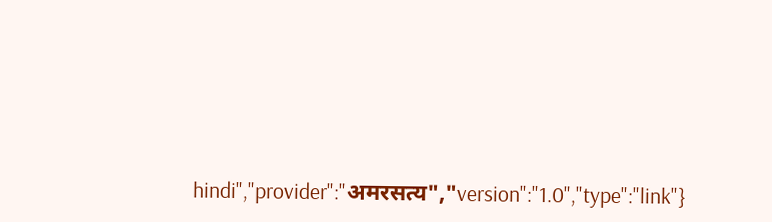hindi","provider":"अमरसत्य","version":"1.0","type":"link"}